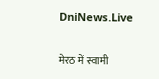DniNews.Live

मेरठ में स्वामी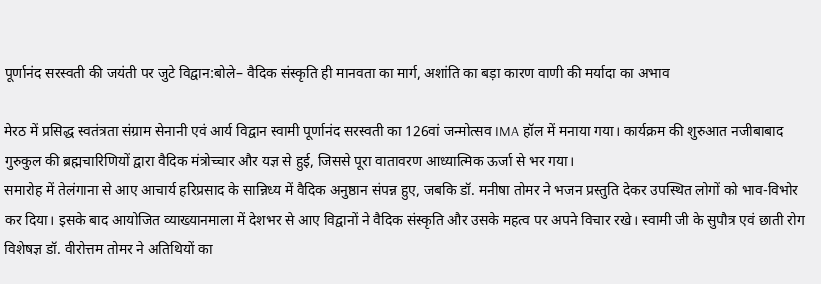पूर्णानंद सरस्वती की जयंती पर जुटे विद्वान:बोले– वैदिक संस्कृति ही मानवता का मार्ग, अशांति का बड़ा कारण वाणी की मर्यादा का अभाव

मेरठ में प्रसिद्ध स्वतंत्रता संग्राम सेनानी एवं आर्य विद्वान स्वामी पूर्णानंद सरस्वती का 126वां जन्मोत्सव IMA हॉल में मनाया गया। कार्यक्रम की शुरुआत नजीबाबाद गुरुकुल की ब्रह्मचारिणियों द्वारा वैदिक मंत्रोच्चार और यज्ञ से हुई, जिससे पूरा वातावरण आध्यात्मिक ऊर्जा से भर गया।
समारोह में तेलंगाना से आए आचार्य हरिप्रसाद के सान्निध्य में वैदिक अनुष्ठान संपन्न हुए, जबकि डॉ. मनीषा तोमर ने भजन प्रस्तुति देकर उपस्थित लोगों को भाव-विभोर कर दिया। इसके बाद आयोजित व्याख्यानमाला में देशभर से आए विद्वानों ने वैदिक संस्कृति और उसके महत्व पर अपने विचार रखे। स्वामी जी के सुपौत्र एवं छाती रोग विशेषज्ञ डॉ. वीरोत्तम तोमर ने अतिथियों का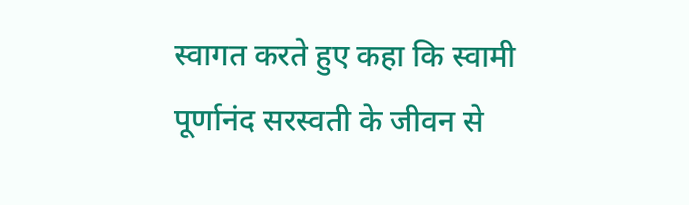स्वागत करते हुए कहा कि स्वामी पूर्णानंद सरस्वती के जीवन से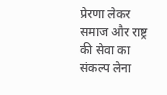प्रेरणा लेकर समाज और राष्ट्र की सेवा का संकल्प लेना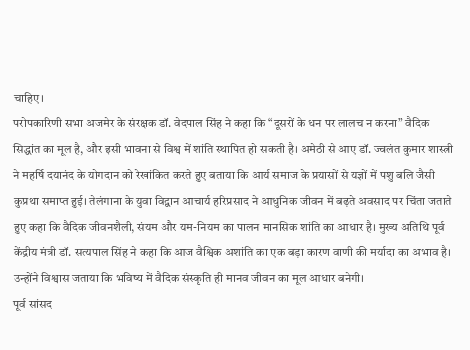चाहिए।
परोपकारिणी सभा अजमेर के संरक्षक डॉ. वेदपाल सिंह ने कहा कि “दूसरों के धन पर लालच न करना” वैदिक सिद्धांत का मूल है, और इसी भावना से विश्व में शांति स्थापित हो सकती है। अमेठी से आए डॉ. ज्वलंत कुमार शास्त्री ने महर्षि दयानंद के योगदान को रेखांकित करते हुए बताया कि आर्य समाज के प्रयासों से यज्ञों में पशु बलि जैसी कुप्रथा समाप्त हुई। तेलंगाना के युवा विद्वान आचार्य हरिप्रसाद ने आधुनिक जीवन में बढ़ते अवसाद पर चिंता जताते हुए कहा कि वैदिक जीवनशैली, संयम और यम-नियम का पालन मानसिक शांति का आधार है। मुख्य अतिथि पूर्व केंद्रीय मंत्री डॉ. सत्यपाल सिंह ने कहा कि आज वैश्विक अशांति का एक बड़ा कारण वाणी की मर्यादा का अभाव है। उन्होंने विश्वास जताया कि भविष्य में वैदिक संस्कृति ही मानव जीवन का मूल आधार बनेगी।
पूर्व सांसद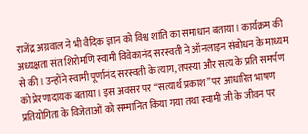राजेंद्र अग्रवाल ने भी वैदिक ज्ञान को विश्व शांति का समाधान बताया। कार्यक्रम की अध्यक्षता संत शिरोमणि स्वामी विवेकानंद सरस्वती ने ऑनलाइन संबोधन के माध्यम से की। उन्होंने स्वामी पूर्णानंद सरस्वती के त्याग, तपस्या और सत्य के प्रति समर्पण को प्रेरणादायक बताया। इस अवसर पर “सत्यार्थ प्रकाश” पर आधारित भाषण प्रतियोगिता के विजेताओं को सम्मानित किया गया तथा स्वामी जी के जीवन पर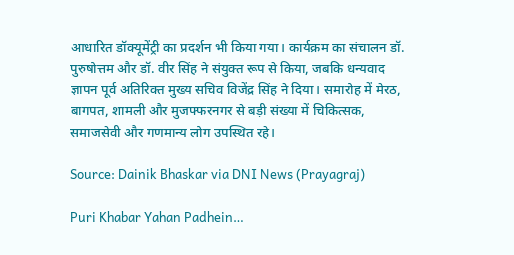आधारित डॉक्यूमेंट्री का प्रदर्शन भी किया गया। कार्यक्रम का संचालन डॉ. पुरुषोत्तम और डॉ. वीर सिंह ने संयुक्त रूप से किया, जबकि धन्यवाद ज्ञापन पूर्व अतिरिक्त मुख्य सचिव विजेंद्र सिंह ने दिया। समारोह में मेरठ, बागपत, शामली और मुजफ्फरनगर से बड़ी संख्या में चिकित्सक, समाजसेवी और गणमान्य लोग उपस्थित रहे।

Source: Dainik Bhaskar via DNI News (Prayagraj)

Puri Khabar Yahan Padhein…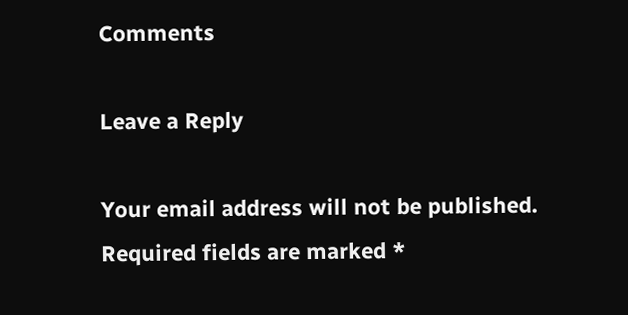Comments

Leave a Reply

Your email address will not be published. Required fields are marked *